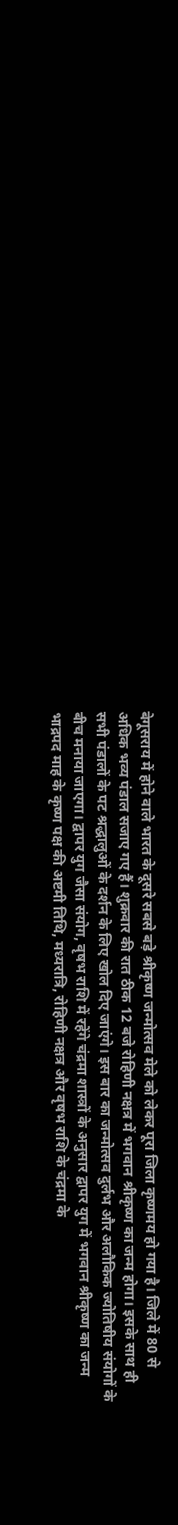बेगूसराय में होने वाले भारत के दूसरे सबसे बड़े श्रीकृष्ण जन्मोत्सव मेले को लेकर पूरा जिला कृष्णमय हो गया है। जिले में 80 से अधिक भव्य पंडाल सजाए गए हैं। शुक्रवार की रात ठीक 12 बजे रोहिणी नक्षत्र में भगवान श्रीकृष्ण का जन्म होगा। इसके साथ ही सभी पंडालों के पट श्रद्धालुओं के दर्शन के लिए खोल दिए जाएंगे। इस बार का जन्मोत्सव दुर्लभ और अलौकिक ज्योतिषीय संयोगों के बीच मनाया जाएगा। द्वापर युग जैसा संयोग, वृषभ राशि में रहेंगे चंद्रमा शास्त्रों के अनुसार द्वापर युग में भगवान श्रीकृष्ण का जन्म भाद्रपद माह के कृष्ण पक्ष की अष्टमी तिथि, मध्यरात्रि, रोहिणी नक्षत्र और वृषभ राशि के चंद्रमा के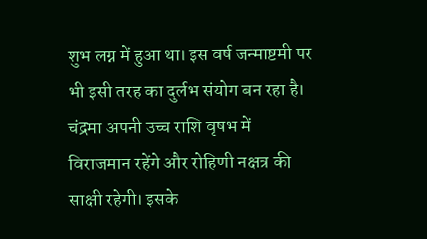शुभ लग्न में हुआ था। इस वर्ष जन्माष्टमी पर भी इसी तरह का दुर्लभ संयोग बन रहा है। चंद्रमा अपनी उच्च राशि वृषभ में विराजमान रहेंगे और रोहिणी नक्षत्र की साक्षी रहेगी। इसके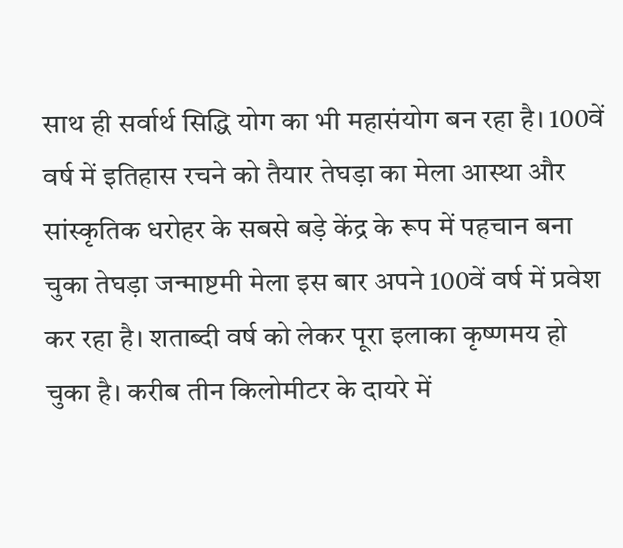साथ ही सर्वार्थ सिद्धि योग का भी महासंयोग बन रहा है। 100वें वर्ष में इतिहास रचने को तैयार तेघड़ा का मेला आस्था और सांस्कृतिक धरोहर के सबसे बड़े केंद्र के रूप में पहचान बना चुका तेघड़ा जन्माष्टमी मेला इस बार अपने 100वें वर्ष में प्रवेश कर रहा है। शताब्दी वर्ष को लेकर पूरा इलाका कृष्णमय हो चुका है। करीब तीन किलोमीटर के दायरे में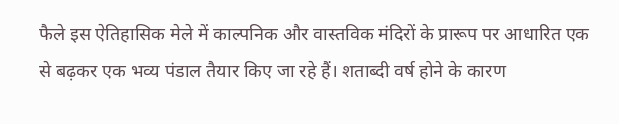फैले इस ऐतिहासिक मेले में काल्पनिक और वास्तविक मंदिरों के प्रारूप पर आधारित एक से बढ़कर एक भव्य पंडाल तैयार किए जा रहे हैं। शताब्दी वर्ष होने के कारण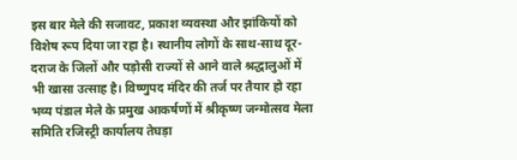इस बार मेले की सजावट, प्रकाश व्यवस्था और झांकियों को विशेष रूप दिया जा रहा है। स्थानीय लोगों के साथ-साथ दूर-दराज के जिलों और पड़ोसी राज्यों से आने वाले श्रद्धालुओं में भी खासा उत्साह है। विष्णुपद मंदिर की तर्ज पर तैयार हो रहा भव्य पंडाल मेले के प्रमुख आकर्षणों में श्रीकृष्ण जन्मोत्सव मेला समिति रजिस्ट्री कार्यालय तेघड़ा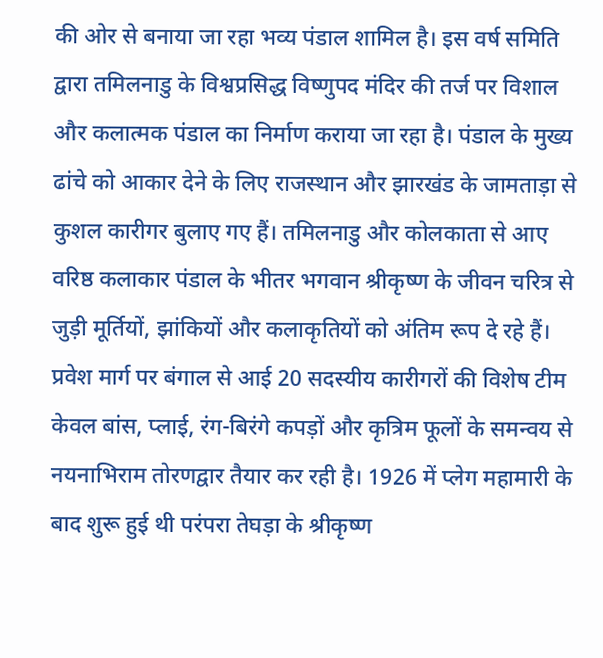की ओर से बनाया जा रहा भव्य पंडाल शामिल है। इस वर्ष समिति द्वारा तमिलनाडु के विश्वप्रसिद्ध विष्णुपद मंदिर की तर्ज पर विशाल और कलात्मक पंडाल का निर्माण कराया जा रहा है। पंडाल के मुख्य ढांचे को आकार देने के लिए राजस्थान और झारखंड के जामताड़ा से कुशल कारीगर बुलाए गए हैं। तमिलनाडु और कोलकाता से आए वरिष्ठ कलाकार पंडाल के भीतर भगवान श्रीकृष्ण के जीवन चरित्र से जुड़ी मूर्तियों, झांकियों और कलाकृतियों को अंतिम रूप दे रहे हैं। प्रवेश मार्ग पर बंगाल से आई 20 सदस्यीय कारीगरों की विशेष टीम केवल बांस, प्लाई, रंग-बिरंगे कपड़ों और कृत्रिम फूलों के समन्वय से नयनाभिराम तोरणद्वार तैयार कर रही है। 1926 में प्लेग महामारी के बाद शुरू हुई थी परंपरा तेघड़ा के श्रीकृष्ण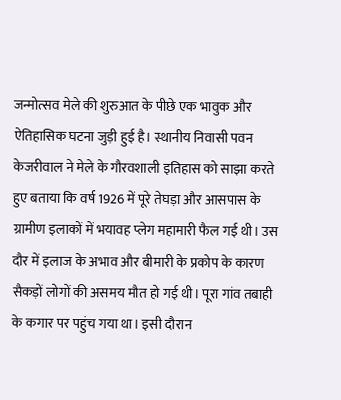जन्मोत्सव मेले की शुरुआत के पीछे एक भावुक और ऐतिहासिक घटना जुड़ी हुई है। स्थानीय निवासी पवन केजरीवाल ने मेले के गौरवशाली इतिहास को साझा करते हुए बताया कि वर्ष 1926 में पूरे तेघड़ा और आसपास के ग्रामीण इलाकों में भयावह प्लेग महामारी फैल गई थी। उस दौर में इलाज के अभाव और बीमारी के प्रकोप के कारण सैकड़ों लोगों की असमय मौत हो गई थी। पूरा गांव तबाही के कगार पर पहुंच गया था। इसी दौरान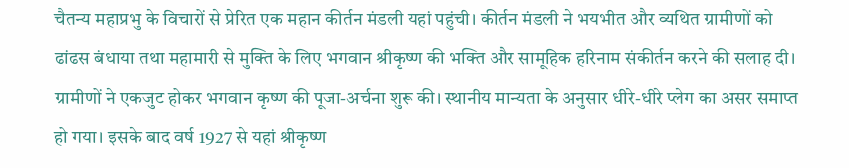चैतन्य महाप्रभु के विचारों से प्रेरित एक महान कीर्तन मंडली यहां पहुंची। कीर्तन मंडली ने भयभीत और व्यथित ग्रामीणों को ढांढस बंधाया तथा महामारी से मुक्ति के लिए भगवान श्रीकृष्ण की भक्ति और सामूहिक हरिनाम संकीर्तन करने की सलाह दी। ग्रामीणों ने एकजुट होकर भगवान कृष्ण की पूजा-अर्चना शुरू की। स्थानीय मान्यता के अनुसार धीरे-धीरे प्लेग का असर समाप्त हो गया। इसके बाद वर्ष 1927 से यहां श्रीकृष्ण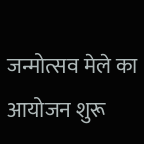जन्मोत्सव मेले का आयोजन शुरू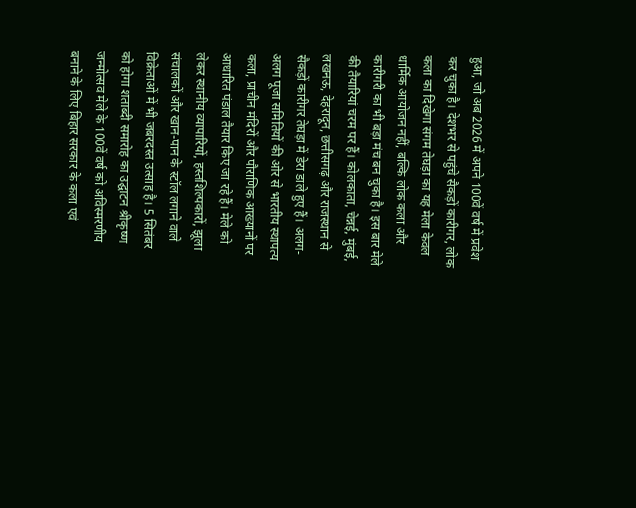हुआ, जो अब 2026 में अपने 100वें वर्ष में प्रवेश कर चुका है। देशभर से पहुंचे सैकड़ों कारीगर, लोक कला का दिखेगा संगम तेघड़ा का यह मेला केवल धार्मिक आयोजन नहीं, बल्कि लोक कला और कारीगरी का भी बड़ा मंच बन चुका है। इस बार मेले की तैयारियां चरम पर हैं। कोलकाता, चेन्नई, मुंबई, लखनऊ, देहरादून, छत्तीसगढ़ और राजस्थान से सैकड़ों कारीगर तेघड़ा में डेरा डाले हुए हैं। अलग-अलग पूजा समितियों की ओर से भारतीय स्थापत्य कला, प्राचीन मंदिरों और पौराणिक आख्यानों पर आधारित पंडाल तैयार किए जा रहे हैं। मेले को लेकर स्थानीय व्यापारियों, हस्तशिल्पकारों, झूला संचालकों और खान-पान के स्टॉल लगाने वाले विक्रेताओं में भी जबरदस्त उत्साह है। 5 सितंबर को होगा शताब्दी समारोह का उद्घाटन श्रीकृष्ण जन्मोत्सव मेले के 100वें वर्ष को अविस्मरणीय बनाने के लिए बिहार सरकार के कला एवं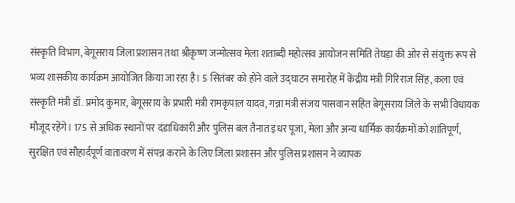संस्कृति विभाग, बेगूसराय जिला प्रशासन तथा श्रीकृष्ण जन्मोत्सव मेला शताब्दी महोत्सव आयोजन समिति तेघड़ा की ओर से संयुक्त रूप से भव्य शासकीय कार्यक्रम आयोजित किया जा रहा है। 5 सितंबर को होने वाले उद्घाटन समारोह में केंद्रीय मंत्री गिरिराज सिंह, कला एवं संस्कृति मंत्री डॉ. प्रमोद कुमार, बेगूसराय के प्रभारी मंत्री रामकृपाल यादव, गन्ना मंत्री संजय पासवान सहित बेगूसराय जिले के सभी विधायक मौजूद रहेंगे। 175 से अधिक स्थानों पर दंडाधिकारी और पुलिस बल तैनात इधर पूजा, मेला और अन्य धार्मिक कार्यक्रमों को शांतिपूर्ण, सुरक्षित एवं सौहार्दपूर्ण वातावरण में संपन्न कराने के लिए जिला प्रशासन और पुलिस प्रशासन ने व्यापक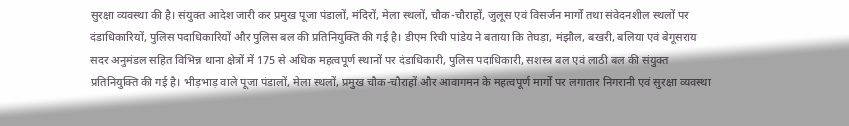सुरक्षा व्यवस्था की है। संयुक्त आदेश जारी कर प्रमुख पूजा पंडालों, मंदिरों, मेला स्थलों, चौक-चौराहों, जुलूस एवं विसर्जन मार्गों तथा संवेदनशील स्थलों पर दंडाधिकारियों, पुलिस पदाधिकारियों और पुलिस बल की प्रतिनियुक्ति की गई है। डीएम रिची पांडेय ने बताया कि तेघड़ा, मंझौल, बखरी, बलिया एवं बेगूसराय सदर अनुमंडल सहित विभिन्न थाना क्षेत्रों में 175 से अधिक महत्वपूर्ण स्थानों पर दंडाधिकारी, पुलिस पदाधिकारी, सशस्त्र बल एवं लाठी बल की संयुक्त प्रतिनियुक्ति की गई है। भीड़भाड़ वाले पूजा पंडालों, मेला स्थलों, प्रमुख चौक-चौराहों और आवागमन के महत्वपूर्ण मार्गों पर लगातार निगरानी एवं सुरक्षा व्यवस्था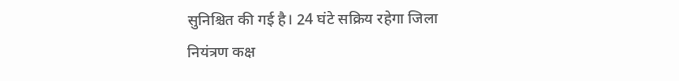सुनिश्चित की गई है। 24 घंटे सक्रिय रहेगा जिला नियंत्रण कक्ष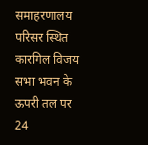समाहरणालय परिसर स्थित कारगिल विजय सभा भवन के ऊपरी तल पर 24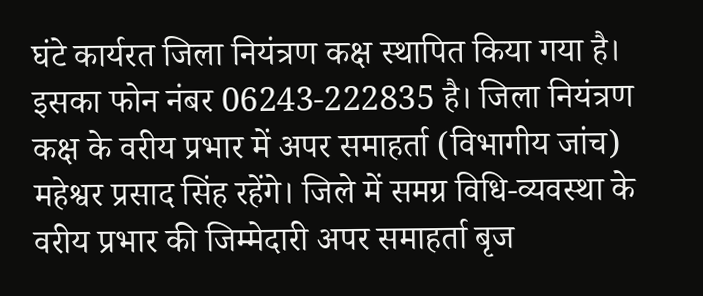घंटे कार्यरत जिला नियंत्रण कक्ष स्थापित किया गया है। इसका फोन नंबर 06243-222835 है। जिला नियंत्रण कक्ष के वरीय प्रभार में अपर समाहर्ता (विभागीय जांच) महेश्वर प्रसाद सिंह रहेंगे। जिले में समग्र विधि-व्यवस्था के वरीय प्रभार की जिम्मेदारी अपर समाहर्ता बृज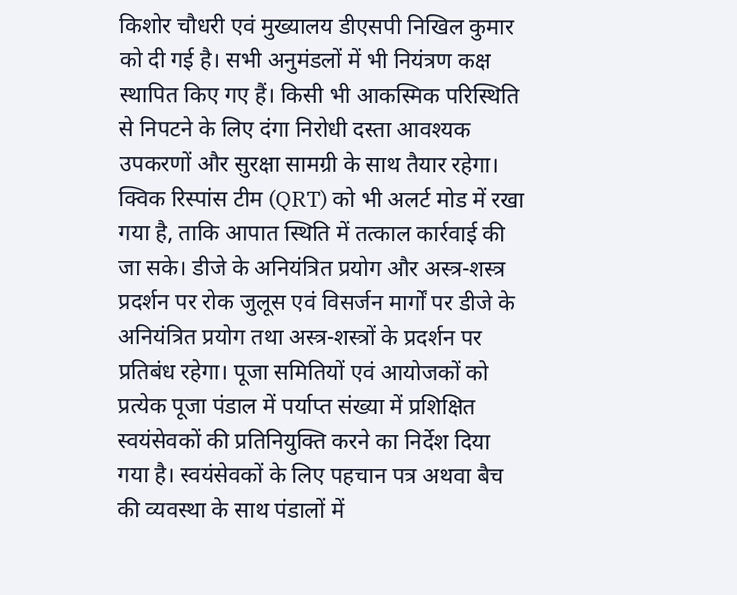किशोर चौधरी एवं मुख्यालय डीएसपी निखिल कुमार को दी गई है। सभी अनुमंडलों में भी नियंत्रण कक्ष स्थापित किए गए हैं। किसी भी आकस्मिक परिस्थिति से निपटने के लिए दंगा निरोधी दस्ता आवश्यक उपकरणों और सुरक्षा सामग्री के साथ तैयार रहेगा। क्विक रिस्पांस टीम (QRT) को भी अलर्ट मोड में रखा गया है, ताकि आपात स्थिति में तत्काल कार्रवाई की जा सके। डीजे के अनियंत्रित प्रयोग और अस्त्र-शस्त्र प्रदर्शन पर रोक जुलूस एवं विसर्जन मार्गों पर डीजे के अनियंत्रित प्रयोग तथा अस्त्र-शस्त्रों के प्रदर्शन पर प्रतिबंध रहेगा। पूजा समितियों एवं आयोजकों को प्रत्येक पूजा पंडाल में पर्याप्त संख्या में प्रशिक्षित स्वयंसेवकों की प्रतिनियुक्ति करने का निर्देश दिया गया है। स्वयंसेवकों के लिए पहचान पत्र अथवा बैच की व्यवस्था के साथ पंडालों में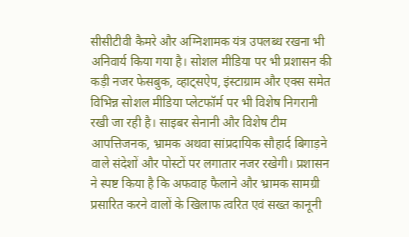सीसीटीवी कैमरे और अग्निशामक यंत्र उपलब्ध रखना भी अनिवार्य किया गया है। सोशल मीडिया पर भी प्रशासन की कड़ी नजर फेसबुक, व्हाट्सऐप, इंस्टाग्राम और एक्स समेत विभिन्न सोशल मीडिया प्लेटफॉर्म पर भी विशेष निगरानी रखी जा रही है। साइबर सेनानी और विशेष टीम आपत्तिजनक, भ्रामक अथवा सांप्रदायिक सौहार्द बिगाड़ने वाले संदेशों और पोस्टों पर लगातार नजर रखेगी। प्रशासन ने स्पष्ट किया है कि अफवाह फैलाने और भ्रामक सामग्री प्रसारित करने वालों के खिलाफ त्वरित एवं सख्त कानूनी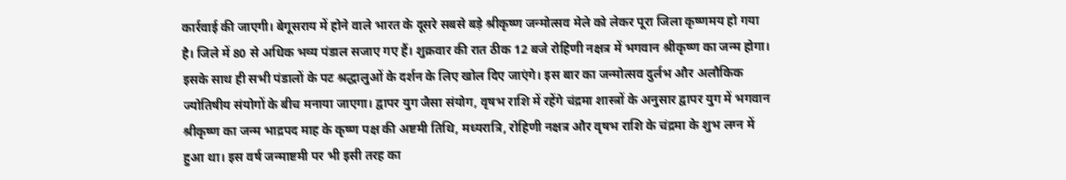कार्रवाई की जाएगी। बेगूसराय में होने वाले भारत के दूसरे सबसे बड़े श्रीकृष्ण जन्मोत्सव मेले को लेकर पूरा जिला कृष्णमय हो गया है। जिले में 80 से अधिक भव्य पंडाल सजाए गए हैं। शुक्रवार की रात ठीक 12 बजे रोहिणी नक्षत्र में भगवान श्रीकृष्ण का जन्म होगा। इसके साथ ही सभी पंडालों के पट श्रद्धालुओं के दर्शन के लिए खोल दिए जाएंगे। इस बार का जन्मोत्सव दुर्लभ और अलौकिक ज्योतिषीय संयोगों के बीच मनाया जाएगा। द्वापर युग जैसा संयोग, वृषभ राशि में रहेंगे चंद्रमा शास्त्रों के अनुसार द्वापर युग में भगवान श्रीकृष्ण का जन्म भाद्रपद माह के कृष्ण पक्ष की अष्टमी तिथि, मध्यरात्रि, रोहिणी नक्षत्र और वृषभ राशि के चंद्रमा के शुभ लग्न में हुआ था। इस वर्ष जन्माष्टमी पर भी इसी तरह का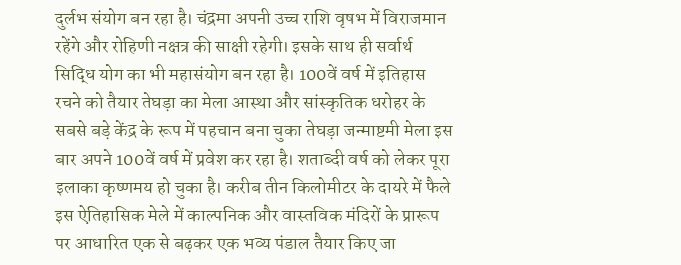दुर्लभ संयोग बन रहा है। चंद्रमा अपनी उच्च राशि वृषभ में विराजमान रहेंगे और रोहिणी नक्षत्र की साक्षी रहेगी। इसके साथ ही सर्वार्थ सिद्धि योग का भी महासंयोग बन रहा है। 100वें वर्ष में इतिहास रचने को तैयार तेघड़ा का मेला आस्था और सांस्कृतिक धरोहर के सबसे बड़े केंद्र के रूप में पहचान बना चुका तेघड़ा जन्माष्टमी मेला इस बार अपने 100वें वर्ष में प्रवेश कर रहा है। शताब्दी वर्ष को लेकर पूरा इलाका कृष्णमय हो चुका है। करीब तीन किलोमीटर के दायरे में फैले इस ऐतिहासिक मेले में काल्पनिक और वास्तविक मंदिरों के प्रारूप पर आधारित एक से बढ़कर एक भव्य पंडाल तैयार किए जा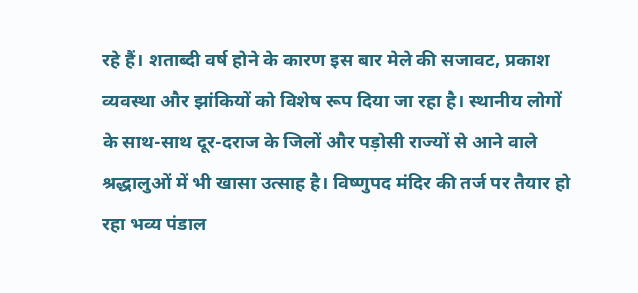रहे हैं। शताब्दी वर्ष होने के कारण इस बार मेले की सजावट, प्रकाश व्यवस्था और झांकियों को विशेष रूप दिया जा रहा है। स्थानीय लोगों के साथ-साथ दूर-दराज के जिलों और पड़ोसी राज्यों से आने वाले श्रद्धालुओं में भी खासा उत्साह है। विष्णुपद मंदिर की तर्ज पर तैयार हो रहा भव्य पंडाल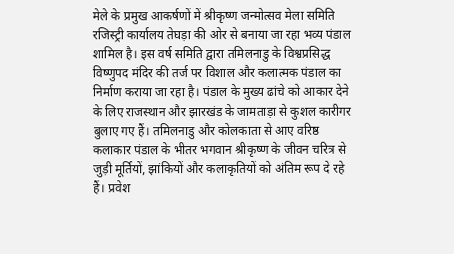मेले के प्रमुख आकर्षणों में श्रीकृष्ण जन्मोत्सव मेला समिति रजिस्ट्री कार्यालय तेघड़ा की ओर से बनाया जा रहा भव्य पंडाल शामिल है। इस वर्ष समिति द्वारा तमिलनाडु के विश्वप्रसिद्ध विष्णुपद मंदिर की तर्ज पर विशाल और कलात्मक पंडाल का निर्माण कराया जा रहा है। पंडाल के मुख्य ढांचे को आकार देने के लिए राजस्थान और झारखंड के जामताड़ा से कुशल कारीगर बुलाए गए हैं। तमिलनाडु और कोलकाता से आए वरिष्ठ कलाकार पंडाल के भीतर भगवान श्रीकृष्ण के जीवन चरित्र से जुड़ी मूर्तियों, झांकियों और कलाकृतियों को अंतिम रूप दे रहे हैं। प्रवेश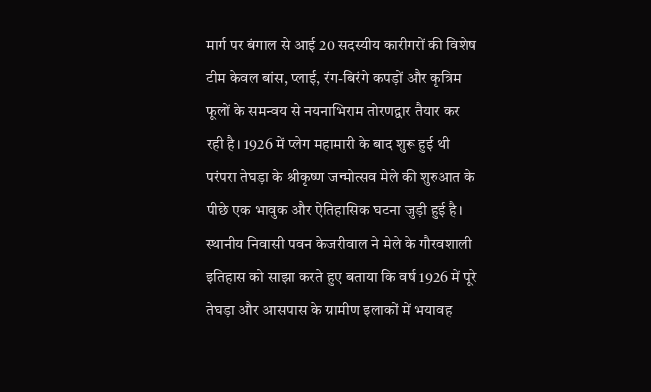मार्ग पर बंगाल से आई 20 सदस्यीय कारीगरों की विशेष टीम केवल बांस, प्लाई, रंग-बिरंगे कपड़ों और कृत्रिम फूलों के समन्वय से नयनाभिराम तोरणद्वार तैयार कर रही है। 1926 में प्लेग महामारी के बाद शुरू हुई थी परंपरा तेघड़ा के श्रीकृष्ण जन्मोत्सव मेले की शुरुआत के पीछे एक भावुक और ऐतिहासिक घटना जुड़ी हुई है। स्थानीय निवासी पवन केजरीवाल ने मेले के गौरवशाली इतिहास को साझा करते हुए बताया कि वर्ष 1926 में पूरे तेघड़ा और आसपास के ग्रामीण इलाकों में भयावह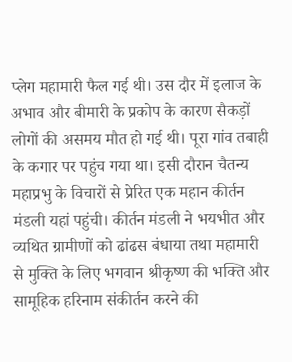प्लेग महामारी फैल गई थी। उस दौर में इलाज के अभाव और बीमारी के प्रकोप के कारण सैकड़ों लोगों की असमय मौत हो गई थी। पूरा गांव तबाही के कगार पर पहुंच गया था। इसी दौरान चैतन्य महाप्रभु के विचारों से प्रेरित एक महान कीर्तन मंडली यहां पहुंची। कीर्तन मंडली ने भयभीत और व्यथित ग्रामीणों को ढांढस बंधाया तथा महामारी से मुक्ति के लिए भगवान श्रीकृष्ण की भक्ति और सामूहिक हरिनाम संकीर्तन करने की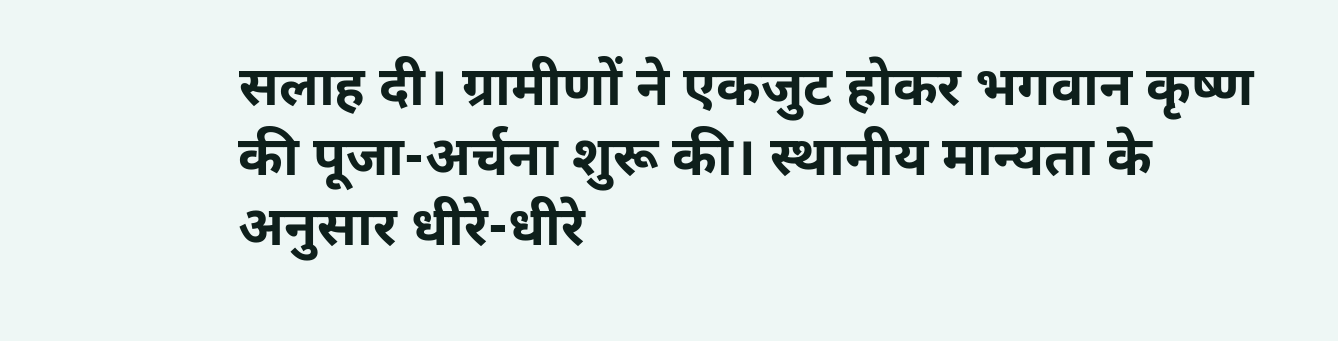सलाह दी। ग्रामीणों ने एकजुट होकर भगवान कृष्ण की पूजा-अर्चना शुरू की। स्थानीय मान्यता के अनुसार धीरे-धीरे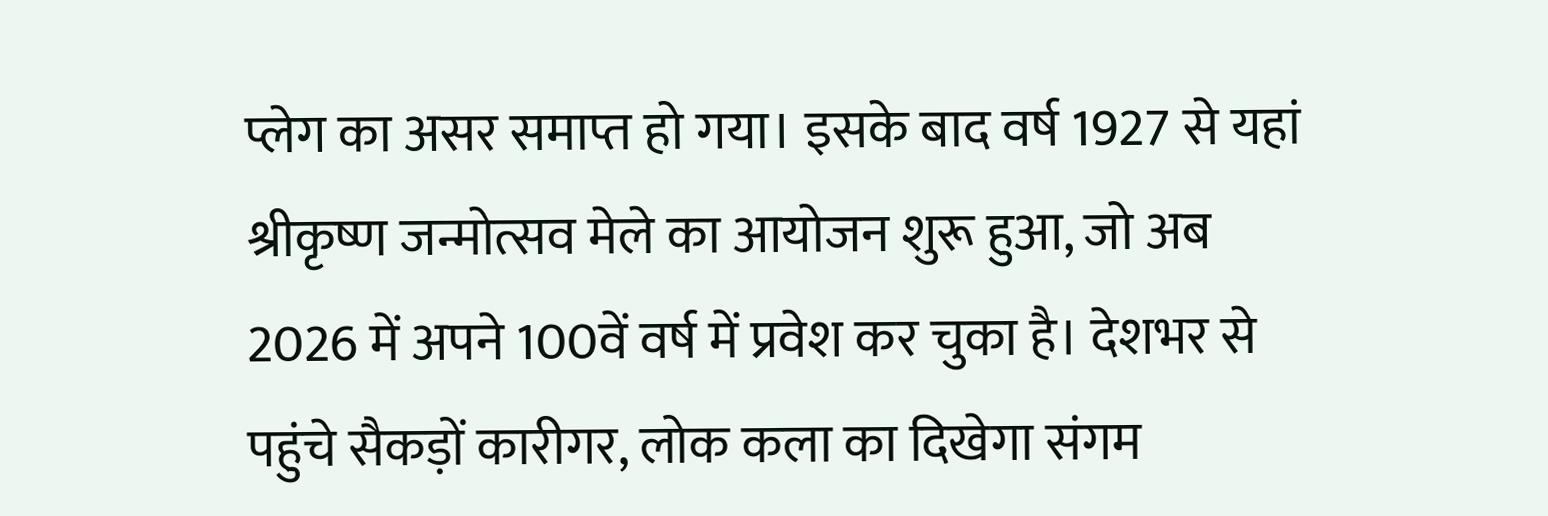प्लेग का असर समाप्त हो गया। इसके बाद वर्ष 1927 से यहां श्रीकृष्ण जन्मोत्सव मेले का आयोजन शुरू हुआ, जो अब 2026 में अपने 100वें वर्ष में प्रवेश कर चुका है। देशभर से पहुंचे सैकड़ों कारीगर, लोक कला का दिखेगा संगम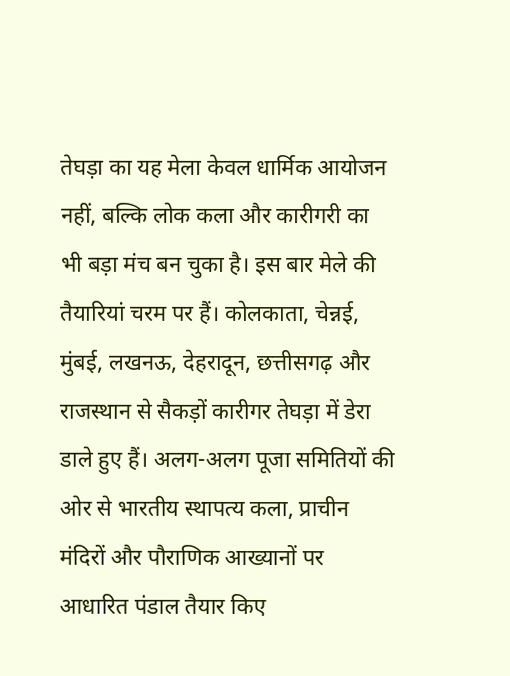तेघड़ा का यह मेला केवल धार्मिक आयोजन नहीं, बल्कि लोक कला और कारीगरी का भी बड़ा मंच बन चुका है। इस बार मेले की तैयारियां चरम पर हैं। कोलकाता, चेन्नई, मुंबई, लखनऊ, देहरादून, छत्तीसगढ़ और राजस्थान से सैकड़ों कारीगर तेघड़ा में डेरा डाले हुए हैं। अलग-अलग पूजा समितियों की ओर से भारतीय स्थापत्य कला, प्राचीन मंदिरों और पौराणिक आख्यानों पर आधारित पंडाल तैयार किए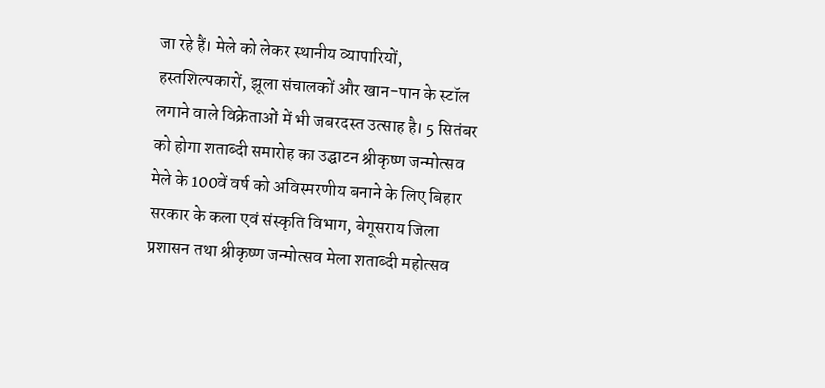जा रहे हैं। मेले को लेकर स्थानीय व्यापारियों, हस्तशिल्पकारों, झूला संचालकों और खान-पान के स्टॉल लगाने वाले विक्रेताओं में भी जबरदस्त उत्साह है। 5 सितंबर को होगा शताब्दी समारोह का उद्घाटन श्रीकृष्ण जन्मोत्सव मेले के 100वें वर्ष को अविस्मरणीय बनाने के लिए बिहार सरकार के कला एवं संस्कृति विभाग, बेगूसराय जिला प्रशासन तथा श्रीकृष्ण जन्मोत्सव मेला शताब्दी महोत्सव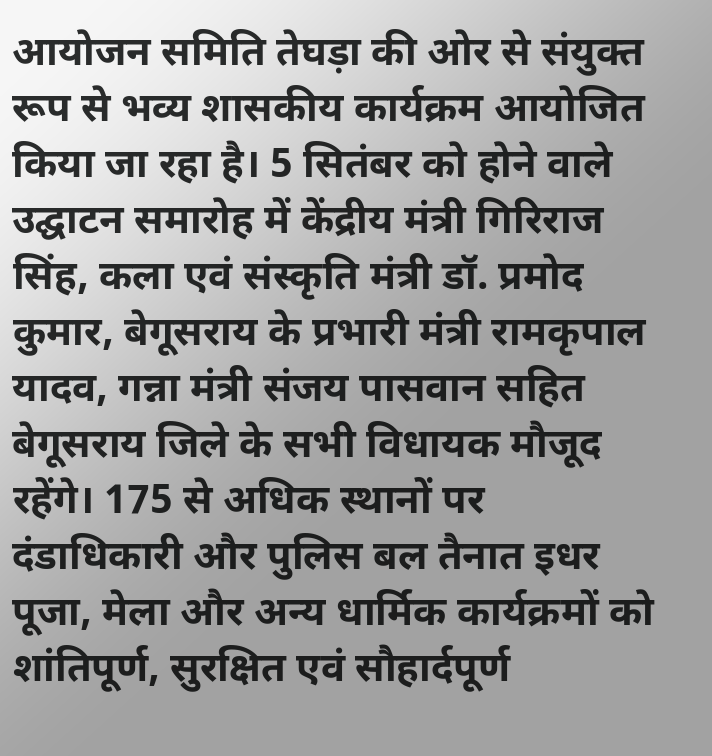आयोजन समिति तेघड़ा की ओर से संयुक्त रूप से भव्य शासकीय कार्यक्रम आयोजित किया जा रहा है। 5 सितंबर को होने वाले उद्घाटन समारोह में केंद्रीय मंत्री गिरिराज सिंह, कला एवं संस्कृति मंत्री डॉ. प्रमोद कुमार, बेगूसराय के प्रभारी मंत्री रामकृपाल यादव, गन्ना मंत्री संजय पासवान सहित बेगूसराय जिले के सभी विधायक मौजूद रहेंगे। 175 से अधिक स्थानों पर दंडाधिकारी और पुलिस बल तैनात इधर पूजा, मेला और अन्य धार्मिक कार्यक्रमों को शांतिपूर्ण, सुरक्षित एवं सौहार्दपूर्ण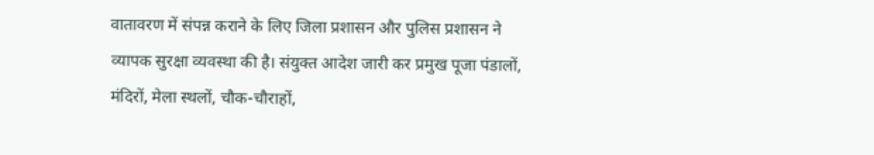वातावरण में संपन्न कराने के लिए जिला प्रशासन और पुलिस प्रशासन ने व्यापक सुरक्षा व्यवस्था की है। संयुक्त आदेश जारी कर प्रमुख पूजा पंडालों, मंदिरों, मेला स्थलों, चौक-चौराहों,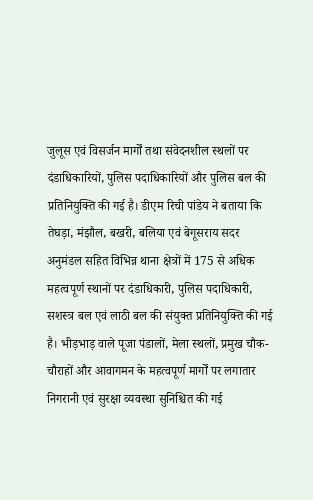जुलूस एवं विसर्जन मार्गों तथा संवेदनशील स्थलों पर दंडाधिकारियों, पुलिस पदाधिकारियों और पुलिस बल की प्रतिनियुक्ति की गई है। डीएम रिची पांडेय ने बताया कि तेघड़ा, मंझौल, बखरी, बलिया एवं बेगूसराय सदर अनुमंडल सहित विभिन्न थाना क्षेत्रों में 175 से अधिक महत्वपूर्ण स्थानों पर दंडाधिकारी, पुलिस पदाधिकारी, सशस्त्र बल एवं लाठी बल की संयुक्त प्रतिनियुक्ति की गई है। भीड़भाड़ वाले पूजा पंडालों, मेला स्थलों, प्रमुख चौक-चौराहों और आवागमन के महत्वपूर्ण मार्गों पर लगातार निगरानी एवं सुरक्षा व्यवस्था सुनिश्चित की गई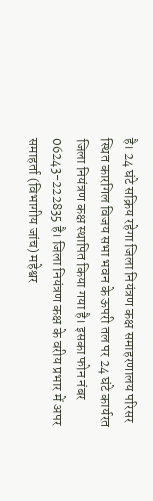है। 24 घंटे सक्रिय रहेगा जिला नियंत्रण कक्ष समाहरणालय परिसर स्थित कारगिल विजय सभा भवन के ऊपरी तल पर 24 घंटे कार्यरत जिला नियंत्रण कक्ष स्थापित किया गया है। इसका फोन नंबर 06243-222835 है। जिला नियंत्रण कक्ष के वरीय प्रभार में अपर समाहर्ता (विभागीय जांच) महेश्वर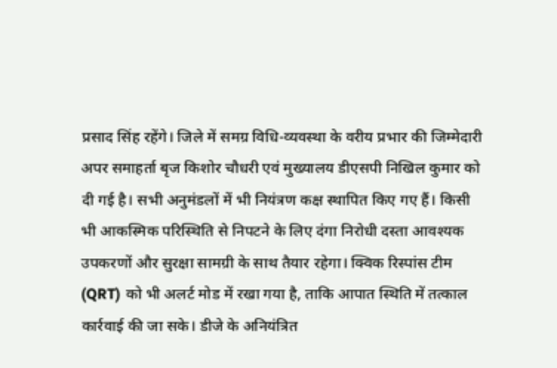प्रसाद सिंह रहेंगे। जिले में समग्र विधि-व्यवस्था के वरीय प्रभार की जिम्मेदारी अपर समाहर्ता बृज किशोर चौधरी एवं मुख्यालय डीएसपी निखिल कुमार को दी गई है। सभी अनुमंडलों में भी नियंत्रण कक्ष स्थापित किए गए हैं। किसी भी आकस्मिक परिस्थिति से निपटने के लिए दंगा निरोधी दस्ता आवश्यक उपकरणों और सुरक्षा सामग्री के साथ तैयार रहेगा। क्विक रिस्पांस टीम (QRT) को भी अलर्ट मोड में रखा गया है, ताकि आपात स्थिति में तत्काल कार्रवाई की जा सके। डीजे के अनियंत्रित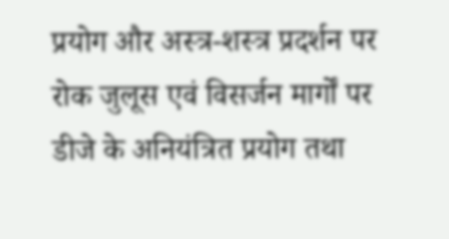प्रयोग और अस्त्र-शस्त्र प्रदर्शन पर रोक जुलूस एवं विसर्जन मार्गों पर डीजे के अनियंत्रित प्रयोग तथा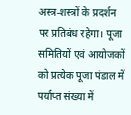अस्त्र-शस्त्रों के प्रदर्शन पर प्रतिबंध रहेगा। पूजा समितियों एवं आयोजकों को प्रत्येक पूजा पंडाल में पर्याप्त संख्या में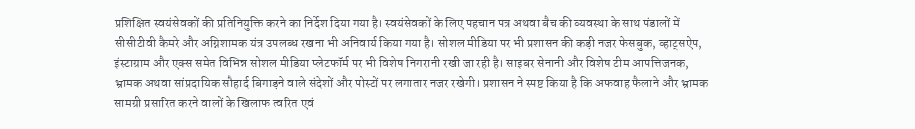प्रशिक्षित स्वयंसेवकों की प्रतिनियुक्ति करने का निर्देश दिया गया है। स्वयंसेवकों के लिए पहचान पत्र अथवा बैच की व्यवस्था के साथ पंडालों में सीसीटीवी कैमरे और अग्निशामक यंत्र उपलब्ध रखना भी अनिवार्य किया गया है। सोशल मीडिया पर भी प्रशासन की कड़ी नजर फेसबुक, व्हाट्सऐप, इंस्टाग्राम और एक्स समेत विभिन्न सोशल मीडिया प्लेटफॉर्म पर भी विशेष निगरानी रखी जा रही है। साइबर सेनानी और विशेष टीम आपत्तिजनक, भ्रामक अथवा सांप्रदायिक सौहार्द बिगाड़ने वाले संदेशों और पोस्टों पर लगातार नजर रखेगी। प्रशासन ने स्पष्ट किया है कि अफवाह फैलाने और भ्रामक सामग्री प्रसारित करने वालों के खिलाफ त्वरित एवं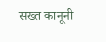सख्त कानूनी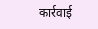कार्रवाई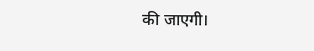की जाएगी।